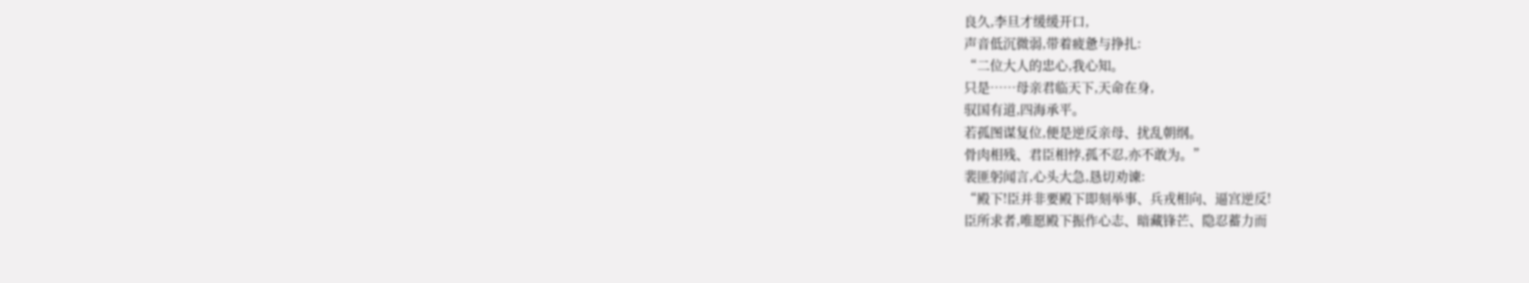良久,李旦才缓缓开口,
声音低沉微弱,带着疲惫与挣扎:
“二位大人的忠心,我心知。
只是……母亲君临天下,天命在身,
驭国有道,四海承平。
若孤图谋复位,便是逆反亲母、扰乱朝纲。
骨肉相残、君臣相悖,孤不忍,亦不敢为。”
裴匪躬闻言,心头大急,恳切劝谏:
“殿下!臣并非要殿下即刻举事、兵戎相向、逼宫逆反!
臣所求者,唯愿殿下振作心志、暗藏锋芒、隐忍蓄力而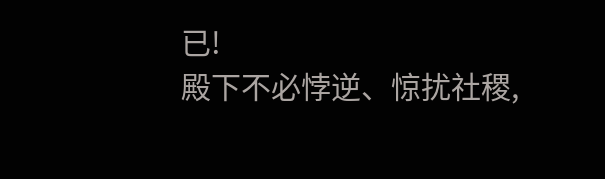已!
殿下不必悖逆、惊扰社稷,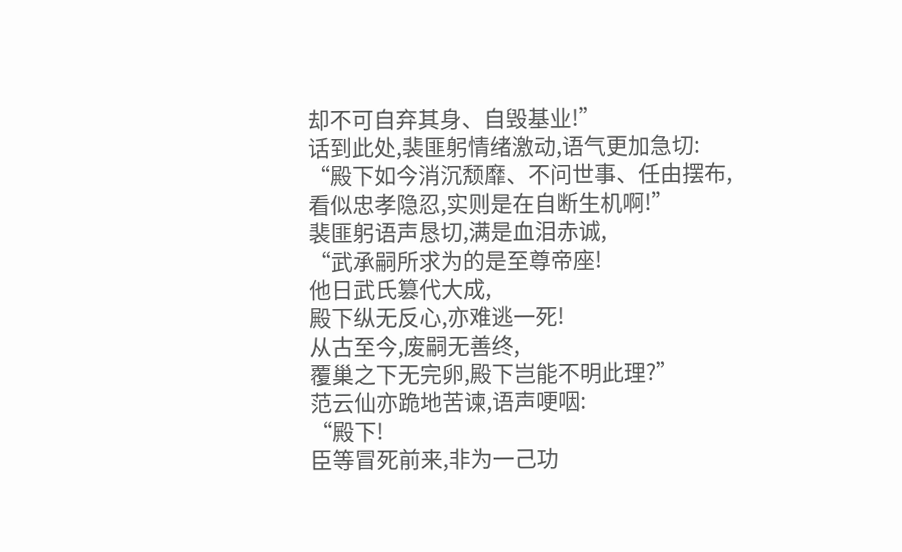却不可自弃其身、自毁基业!”
话到此处,裴匪躬情绪激动,语气更加急切:
“殿下如今消沉颓靡、不问世事、任由摆布,
看似忠孝隐忍,实则是在自断生机啊!”
裴匪躬语声恳切,满是血泪赤诚,
“武承嗣所求为的是至尊帝座!
他日武氏篡代大成,
殿下纵无反心,亦难逃一死!
从古至今,废嗣无善终,
覆巢之下无完卵,殿下岂能不明此理?”
范云仙亦跪地苦谏,语声哽咽:
“殿下!
臣等冒死前来,非为一己功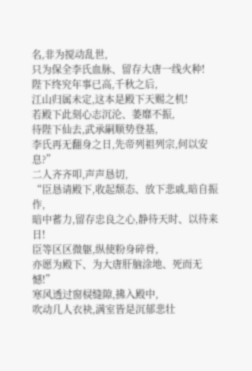名,非为搅动乱世,
只为保全李氏血脉、留存大唐一线火种!
陛下终究年事已高,千秋之后,
江山归属未定,这本是殿下天赐之机!
若殿下此刻心志沉沦、萎靡不振,
待陛下仙去,武承嗣顺势登基,
李氏再无翻身之日,先帝列祖列宗,何以安息?”
二人齐齐叩,声声恳切,
“臣恳请殿下,收起颓态、放下悲戚,暗自振作,
暗中蓄力,留存忠良之心,静待天时、以待来日!
臣等区区微躯,纵使粉身碎骨,
亦愿为殿下、为大唐肝脑涂地、死而无憾!”
寒风透过窗棂缝隙,拂入殿中,
吹动几人衣袂,满室皆是沉郁悲壮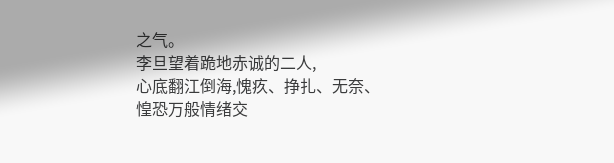之气。
李旦望着跪地赤诚的二人,
心底翻江倒海,愧疚、挣扎、无奈、惶恐万般情绪交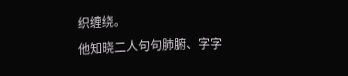织缠绕。
他知晓二人句句肺腑、字字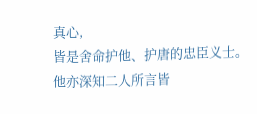真心,
皆是舍命护他、护唐的忠臣义士。
他亦深知二人所言皆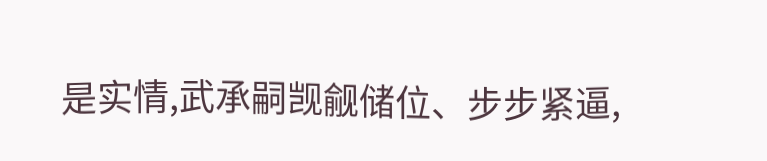是实情,武承嗣觊觎储位、步步紧逼,